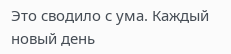Это сводило с ума. Каждый новый день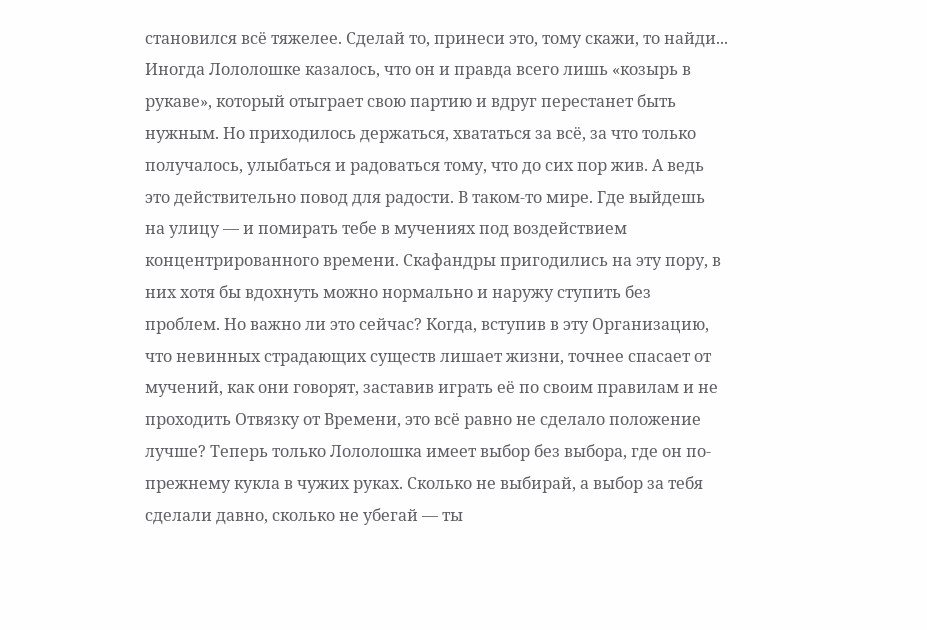становился всё тяжелее. Сделай то, принеси это, тому скажи, то найди... Иногда Лололошке казалось, что он и правда всего лишь «козырь в рукаве», который отыграет свою партию и вдруг перестанет быть нужным. Но приходилось держаться, хвататься за всё, за что только получалось, улыбаться и радоваться тому, что до сих пор жив. А ведь это действительно повод для радости. В таком-то мире. Где выйдешь на улицу — и помирать тебе в мучениях под воздействием концентрированного времени. Скафандры пригодились на эту пору, в них хотя бы вдохнуть можно нормально и наружу ступить без проблем. Но важно ли это сейчас? Когда, вступив в эту Организацию, что невинных страдающих существ лишает жизни, точнее спасает от мучений, как они говорят, заставив играть её по своим правилам и не проходить Отвязку от Времени, это всё равно не сделало положение лучше? Теперь только Лололошка имеет выбор без выбора, где он по-прежнему кукла в чужих руках. Сколько не выбирай, а выбор за тебя сделали давно, сколько не убегай — ты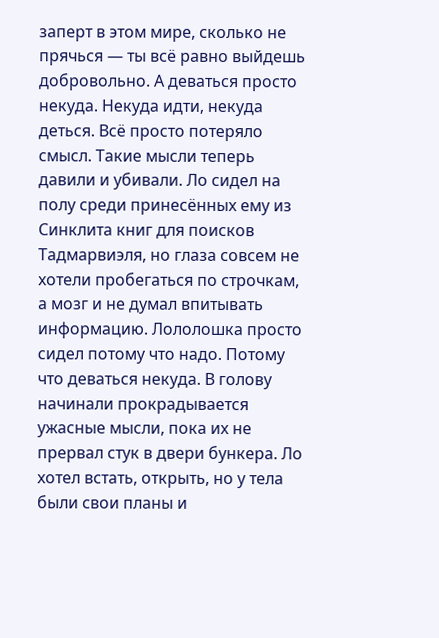заперт в этом мире, сколько не прячься — ты всё равно выйдешь добровольно. А деваться просто некуда. Некуда идти, некуда деться. Всё просто потеряло смысл. Такие мысли теперь давили и убивали. Ло сидел на полу среди принесённых ему из Синклита книг для поисков Тадмарвиэля, но глаза совсем не хотели пробегаться по строчкам, а мозг и не думал впитывать информацию. Лололошка просто сидел потому что надо. Потому что деваться некуда. В голову начинали прокрадывается ужасные мысли, пока их не прервал стук в двери бункера. Ло хотел встать, открыть, но у тела были свои планы и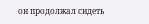он продолжал сидеть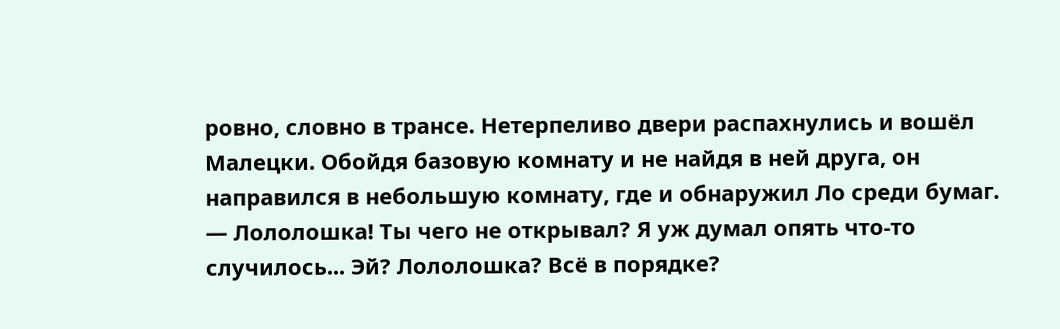ровно, словно в трансе. Нетерпеливо двери распахнулись и вошёл Малецки. Обойдя базовую комнату и не найдя в ней друга, он направился в небольшую комнату, где и обнаружил Ло среди бумаг.
— Лололошка! Ты чего не открывал? Я уж думал опять что-то случилось... Эй? Лололошка? Всё в порядке?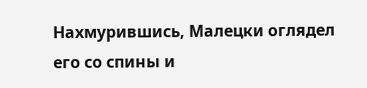Нахмурившись, Малецки оглядел его со спины и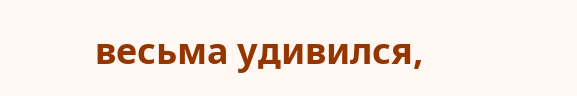весьма удивился,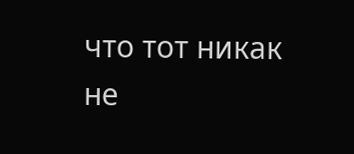что тот никак не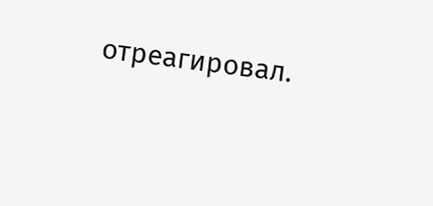отреагировал.